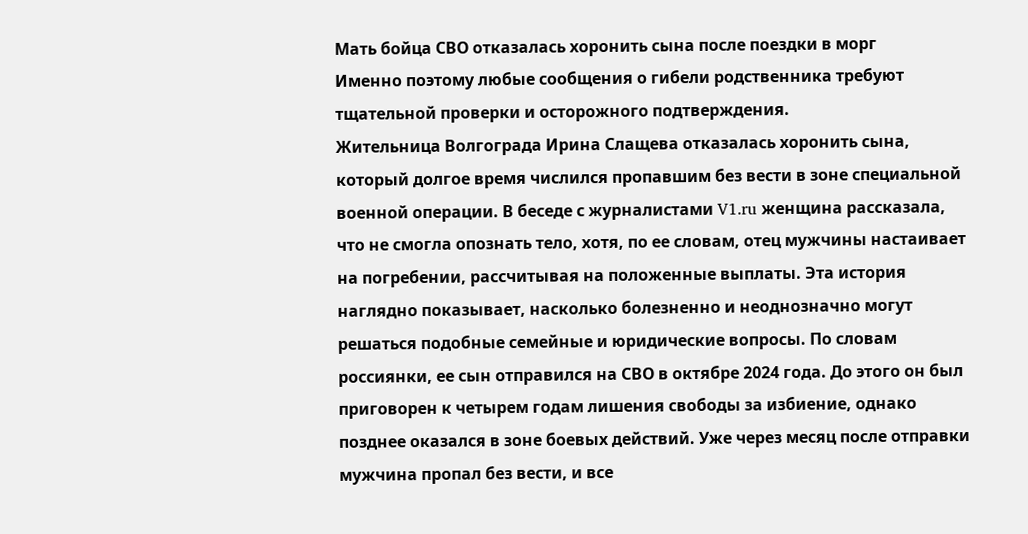Мать бойца СВО отказалась хоронить сына после поездки в морг
Именно поэтому любые сообщения о гибели родственника требуют тщательной проверки и осторожного подтверждения.
Жительница Волгограда Ирина Слащева отказалась хоронить сына, который долгое время числился пропавшим без вести в зоне специальной военной операции. В беседе с журналистами V1.ru женщина рассказала, что не смогла опознать тело, хотя, по ее словам, отец мужчины настаивает на погребении, рассчитывая на положенные выплаты. Эта история наглядно показывает, насколько болезненно и неоднозначно могут решаться подобные семейные и юридические вопросы. По словам россиянки, ее сын отправился на СВО в октябре 2024 года. До этого он был приговорен к четырем годам лишения свободы за избиение, однако позднее оказался в зоне боевых действий. Уже через месяц после отправки мужчина пропал без вести, и все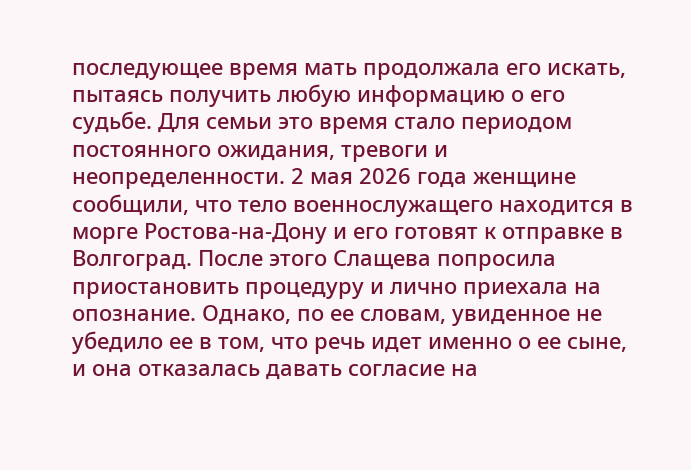последующее время мать продолжала его искать, пытаясь получить любую информацию о его судьбе. Для семьи это время стало периодом постоянного ожидания, тревоги и неопределенности. 2 мая 2026 года женщине сообщили, что тело военнослужащего находится в морге Ростова-на-Дону и его готовят к отправке в Волгоград. После этого Слащева попросила приостановить процедуру и лично приехала на опознание. Однако, по ее словам, увиденное не убедило ее в том, что речь идет именно о ее сыне, и она отказалась давать согласие на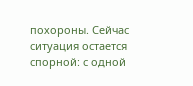похороны. Сейчас ситуация остается спорной: с одной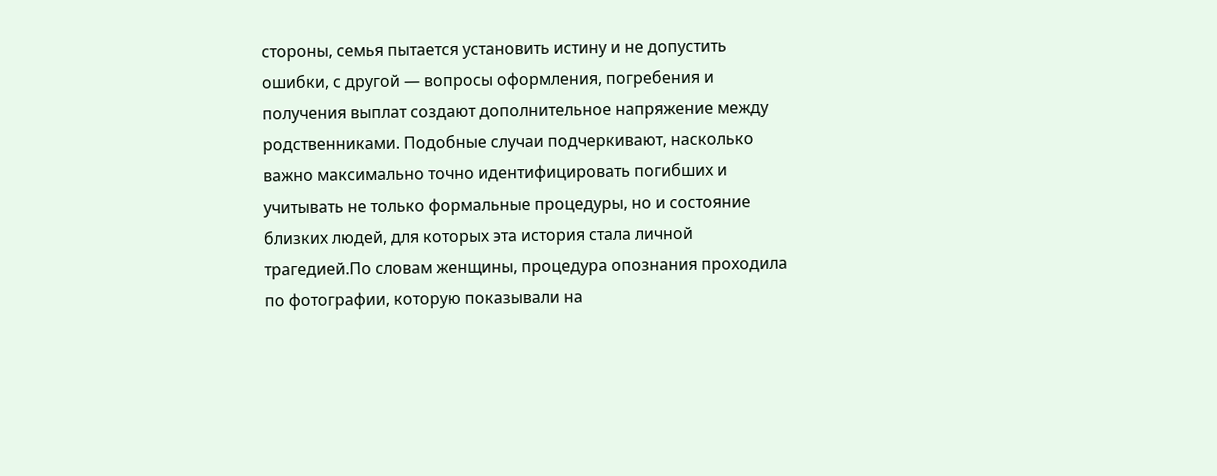стороны, семья пытается установить истину и не допустить ошибки, с другой — вопросы оформления, погребения и получения выплат создают дополнительное напряжение между родственниками. Подобные случаи подчеркивают, насколько важно максимально точно идентифицировать погибших и учитывать не только формальные процедуры, но и состояние близких людей, для которых эта история стала личной трагедией.По словам женщины, процедура опознания проходила по фотографии, которую показывали на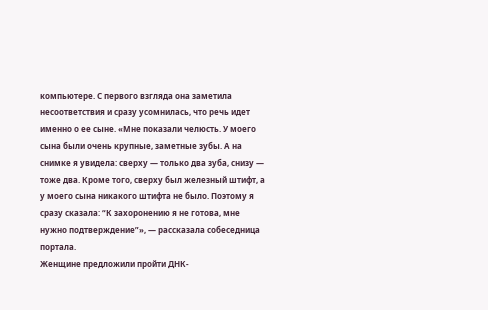компьютере. С первого взгляда она заметила несоответствия и сразу усомнилась, что речь идет именно о ее сыне. «Мне показали челюсть. У моего сына были очень крупные, заметные зубы. А на снимке я увидела: сверху — только два зуба, снизу — тоже два. Кроме того, сверху был железный штифт, а у моего сына никакого штифта не было. Поэтому я сразу сказала: “К захоронению я не готова, мне нужно подтверждение”», — рассказала собеседница портала.
Женщине предложили пройти ДНК-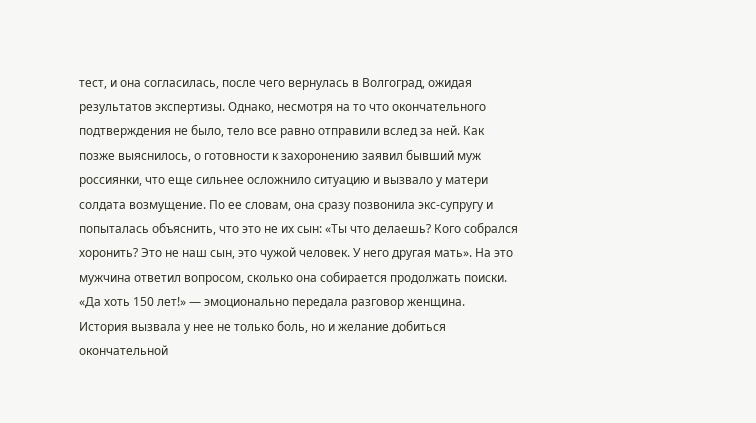тест, и она согласилась, после чего вернулась в Волгоград, ожидая результатов экспертизы. Однако, несмотря на то что окончательного подтверждения не было, тело все равно отправили вслед за ней. Как позже выяснилось, о готовности к захоронению заявил бывший муж россиянки, что еще сильнее осложнило ситуацию и вызвало у матери солдата возмущение. По ее словам, она сразу позвонила экс-супругу и попыталась объяснить, что это не их сын: «Ты что делаешь? Кого собрался хоронить? Это не наш сын, это чужой человек. У него другая мать». На это мужчина ответил вопросом, сколько она собирается продолжать поиски. «Да хоть 150 лет!» — эмоционально передала разговор женщина.
История вызвала у нее не только боль, но и желание добиться окончательной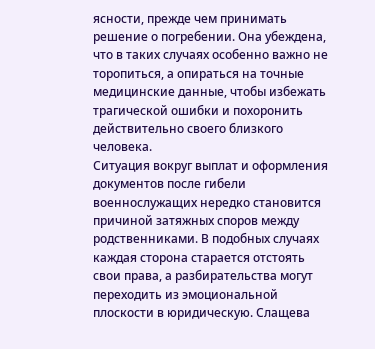ясности, прежде чем принимать решение о погребении. Она убеждена, что в таких случаях особенно важно не торопиться, а опираться на точные медицинские данные, чтобы избежать трагической ошибки и похоронить действительно своего близкого человека.
Ситуация вокруг выплат и оформления документов после гибели военнослужащих нередко становится причиной затяжных споров между родственниками. В подобных случаях каждая сторона старается отстоять свои права, а разбирательства могут переходить из эмоциональной плоскости в юридическую. Слащева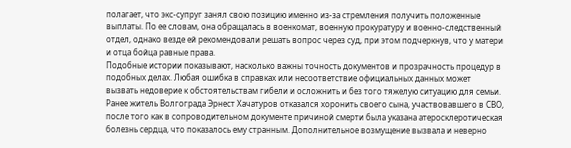полагает, что экс-супруг занял свою позицию именно из-за стремления получить положенные выплаты. По ее словам, она обращалась в военкомат, военную прокуратуру и военно-следственный отдел, однако везде ей рекомендовали решать вопрос через суд, при этом подчеркнув, что у матери и отца бойца равные права.
Подобные истории показывают, насколько важны точность документов и прозрачность процедур в подобных делах. Любая ошибка в справках или несоответствие официальных данных может вызвать недоверие к обстоятельствам гибели и осложнить и без того тяжелую ситуацию для семьи. Ранее житель Волгограда Эрнест Хачатуров отказался хоронить своего сына, участвовавшего в СВО, после того как в сопроводительном документе причиной смерти была указана атеросклеротическая болезнь сердца, что показалось ему странным. Дополнительное возмущение вызвала и неверно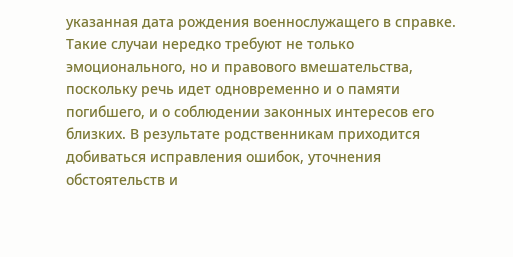указанная дата рождения военнослужащего в справке.
Такие случаи нередко требуют не только эмоционального, но и правового вмешательства, поскольку речь идет одновременно и о памяти погибшего, и о соблюдении законных интересов его близких. В результате родственникам приходится добиваться исправления ошибок, уточнения обстоятельств и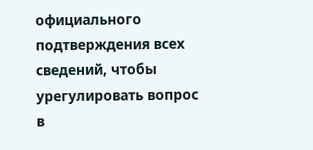официального подтверждения всех сведений, чтобы урегулировать вопрос в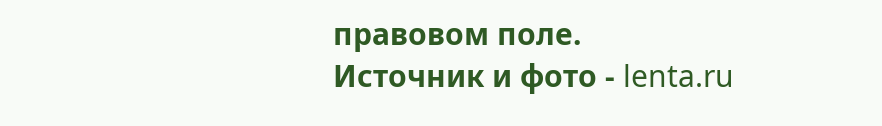правовом поле.
Источник и фото - lenta.ru